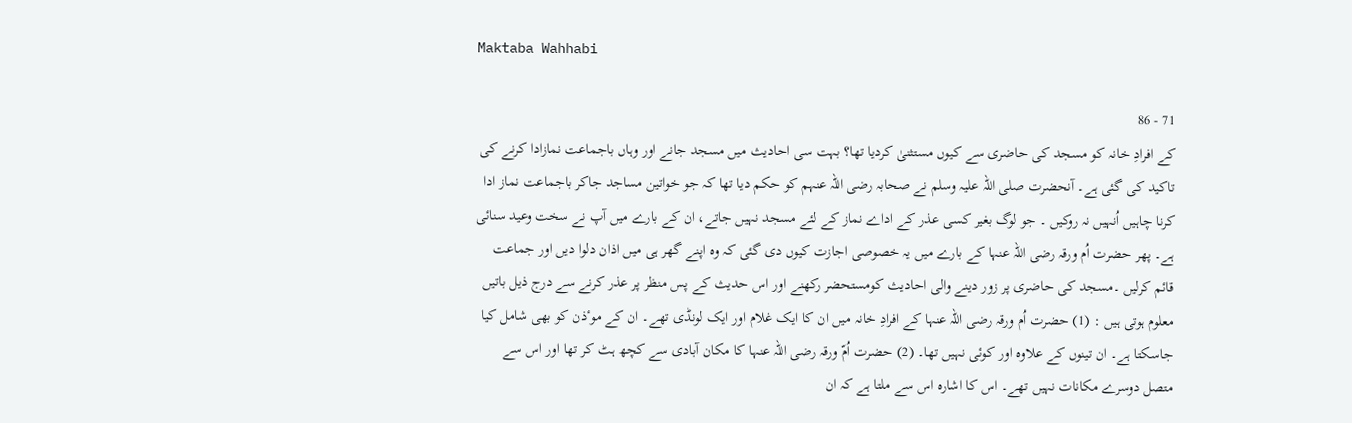Maktaba Wahhabi

71 - 86
کے افرادِ خانہ کو مسجد کی حاضری سے کیوں مستثنیٰ کردیا تھا؟ بہت سی احادیث میں مسجد جانے اور وہاں باجماعت نمازادا کرنے کی تاکید کی گئی ہے۔ آنحضرت صلی اللہ علیہ وسلم نے صحابہ رضی اللہ عنہم کو حکم دیا تھا کہ جو خواتین مساجد جاکر باجماعت نماز ادا کرنا چاہیں اُنہیں نہ روکیں ۔ جو لوگ بغیر کسی عذر کے اداے نماز کے لئے مسجد نہیں جاتے، ان کے بارے میں آپ نے سخت وعید سنائی ہے۔ پھر حضرت اُم ورقہ رضی اللہ عنہا کے بارے میں یہ خصوصی اجازت کیوں دی گئی کہ وہ اپنے گھر ہی میں اذان دلوا دیں اور جماعت قائم کرلیں ۔مسجد کی حاضری پر زور دینے والی احادیث کومستحضر رکھنے اور اس حدیث کے پس منظر پر عذر کرنے سے درج ذیل باتیں معلوم ہوتی ہیں : (1) حضرت اُم ورقہ رضی اللہ عنہا کے افرادِ خانہ میں ان کا ایک غلام اور ایک لونڈی تھے۔ ان کے موٴذن کو بھی شامل کیا جاسکتا ہے۔ ان تینوں کے علاوہ اور کوئی نہیں تھا۔ (2) حضرت اُمّ ورقہ رضی اللہ عنہا کا مکان آبادی سے کچھ ہٹ کر تھا اور اس سے متصل دوسرے مکانات نہیں تھے۔ اس کا اشارہ اس سے ملتا ہے کہ ان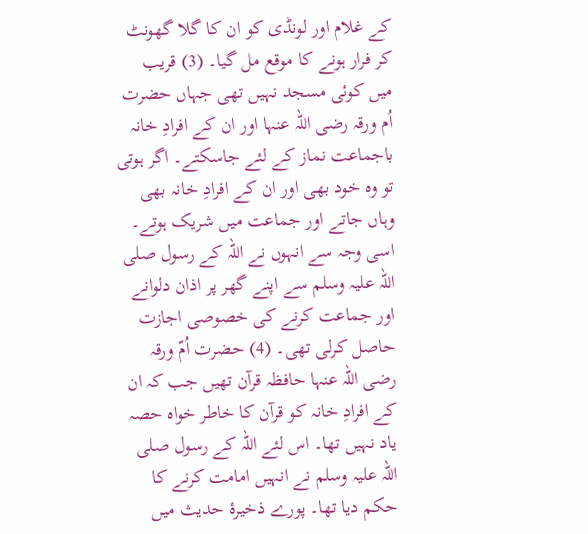کے غلام اور لونڈی کو ان کا گلا گھونٹ کر فرار ہونے کا موقع مل گیا۔ (3) قریب میں کوئی مسجد نہیں تھی جہاں حضرت اُم ورقہ رضی اللہ عنہا اور ان کے افرادِ خانہ باجماعت نماز کے لئے جاسکتے۔ اگر ہوتی تو وہ خود بھی اور ان کے افرادِ خانہ بھی وہاں جاتے اور جماعت میں شریک ہوتے۔ اسی وجہ سے انہوں نے اللہ کے رسول صلی اللہ علیہ وسلم سے اپنے گھر پر اذان دلوانے اور جماعت کرنے کی خصوصی اجازت حاصل کرلی تھی۔ (4) حضرت اُمّ ورقہ رضی اللہ عنہا حافظہ قرآن تھیں جب کہ ان کے افرادِ خانہ کو قرآن کا خاطر خواہ حصہ یاد نہیں تھا۔ اس لئے اللہ کے رسول صلی اللہ علیہ وسلم نے انہیں امامت کرنے کا حکم دیا تھا۔ پورے ذخیرۂ حدیث میں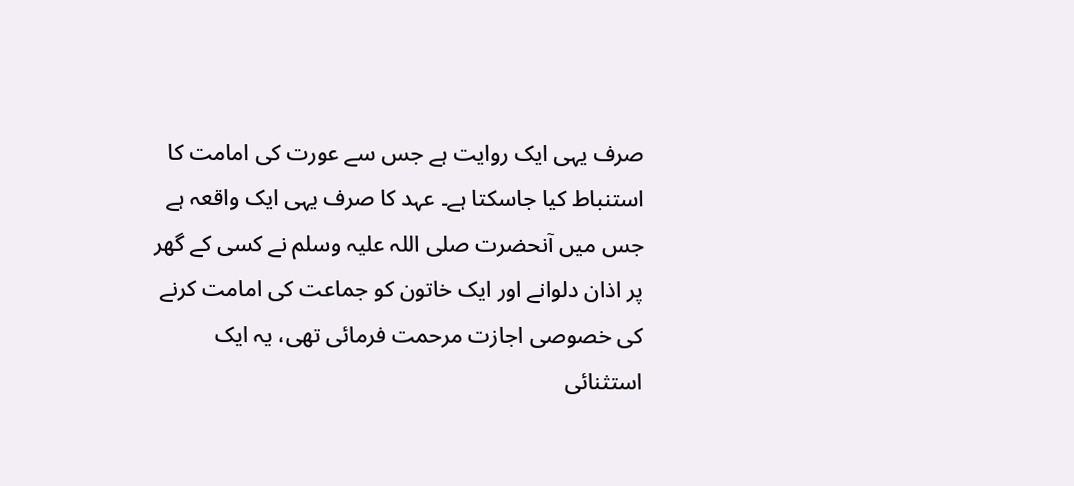صرف یہی ایک روایت ہے جس سے عورت کی امامت کا استنباط کیا جاسکتا ہے۔ عہد کا صرف یہی ایک واقعہ ہے جس میں آنحضرت صلی اللہ علیہ وسلم نے کسی کے گھر پر اذان دلوانے اور ایک خاتون کو جماعت کی امامت کرنے کی خصوصی اجازت مرحمت فرمائی تھی، یہ ایک استثنائی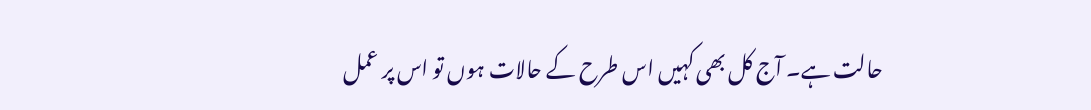حالت ہے۔ آج کل بھی کہیں اس طرح کے حالات ہوں تو اس پر عمل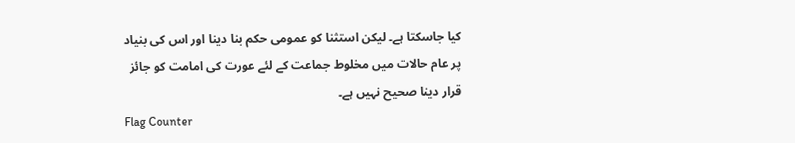کیا جاسکتا ہے۔ لیکن استثنا کو عمومی حکم بنا دینا اور اس کی بنیاد پر عام حالات میں مخلوط جماعت کے لئے عورت کی امامت کو جائز قرار دینا صحیح نہیں ہے۔
Flag Counter